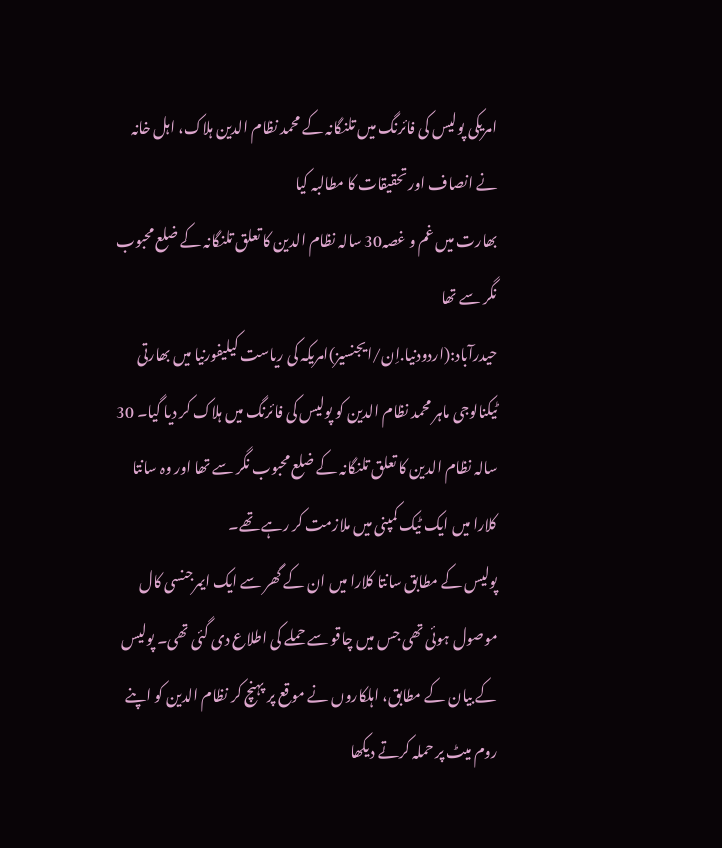امریکی پولیس کی فائرنگ میں تلنگانہ کے محمد نظام الدین ہلاک، اہل خانہ نے انصاف اور تحقیقات کا مطالبہ کیا
بھارت میں غم و غصہ30 سالہ نظام الدین کا تعلق تلنگانہ کے ضلع محبوب نگر سے تھا
حیدرآباد:(اردودنیا.اِن/ایجنسیز)امریکہ کی ریاست کیلیفورنیا میں بھارتی ٹیکنالوجی ماہر محمد نظام الدین کو پولیس کی فائرنگ میں ہلاک کر دیا گیا۔ 30 سالہ نظام الدین کا تعلق تلنگانہ کے ضلع محبوب نگر سے تھا اور وہ سانتا کلارا میں ایک ٹیک کمپنی میں ملازمت کر رہے تھے۔
پولیس کے مطابق سانتا کلارا میں ان کے گھر سے ایک ایمرجنسی کال موصول ہوئی تھی جس میں چاقو سے حملے کی اطلاع دی گئی تھی۔ پولیس کے بیان کے مطابق، اہلکاروں نے موقع پر پہنچ کر نظام الدین کو اپنے روم میٹ پر حملہ کرتے دیکھا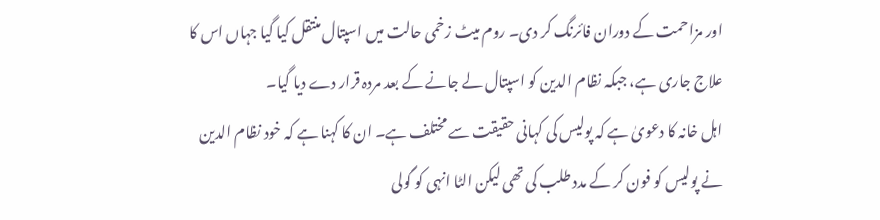اور مزاحمت کے دوران فائرنگ کر دی۔ روم میٹ زخمی حالت میں اسپتال منتقل کیا گیا جہاں اس کا علاج جاری ہے، جبکہ نظام الدین کو اسپتال لے جانے کے بعد مردہ قرار دے دیا گیا۔
اہل خانہ کا دعویٰ ہے کہ پولیس کی کہانی حقیقت سے مختلف ہے۔ ان کا کہنا ہے کہ خود نظام الدین نے پولیس کو فون کر کے مدد طلب کی تھی لیکن الٹا انہی کو گولی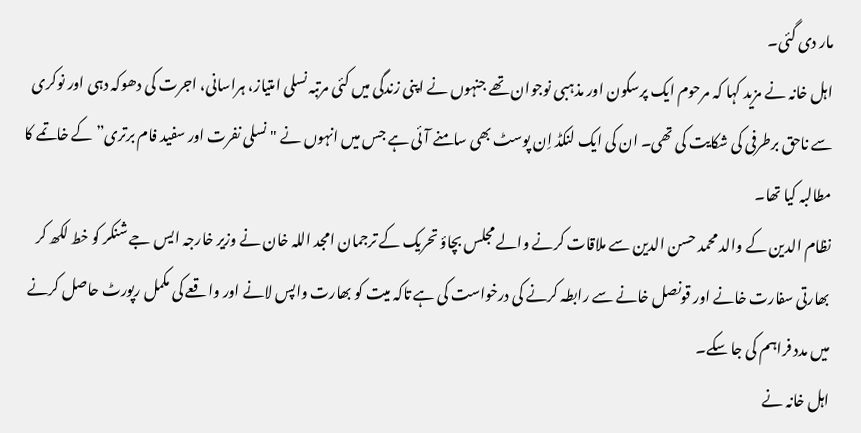مار دی گئی۔
اہل خانہ نے مزید کہا کہ مرحوم ایک پرسکون اور مذہبی نوجوان تھے جنہوں نے اپنی زندگی میں کئی مرتبہ نسلی امتیاز، ہراسانی، اجرت کی دھوکہ دہی اور نوکری سے ناحق برطرفی کی شکایت کی تھی۔ ان کی ایک لنکڈ اِن پوسٹ بھی سامنے آئی ہے جس میں انہوں نے "نسلی نفرت اور سفید فام برتری” کے خاتمے کا مطالبہ کیا تھا۔
نظام الدین کے والد محمد حسن الدین سے ملاقات کرنے والے مجلس بچاؤ تحریک کے ترجمان امجد اللہ خان نے وزیر خارجہ ایس جے شنکر کو خط لکھ کر بھارتی سفارت خانے اور قونصل خانے سے رابطہ کرنے کی درخواست کی ہے تاکہ میت کو بھارت واپس لانے اور واقعے کی مکمل رپورٹ حاصل کرنے میں مدد فراہم کی جا سکے۔
اہل خانہ نے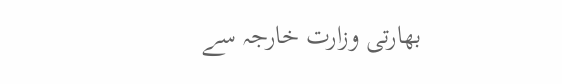بھارتی وزارت خارجہ سے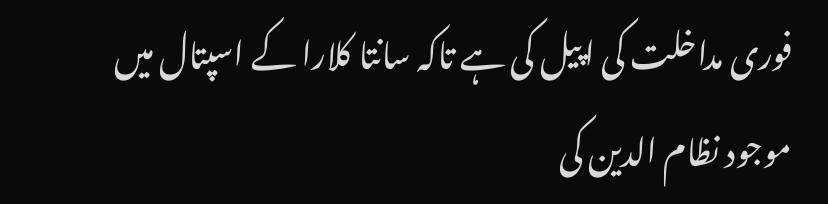فوری مداخلت کی اپیل کی ہے تاکہ سانتا کلارا کے اسپتال میں موجود نظام الدین کی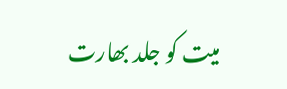میت کو جلد بھارت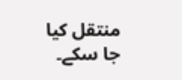منتقل کیا جا سکے۔